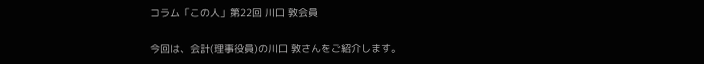コラム「この人」第22回 川口 敦会員

今回は、会計(理事役員)の川口 敦さんをご紹介します。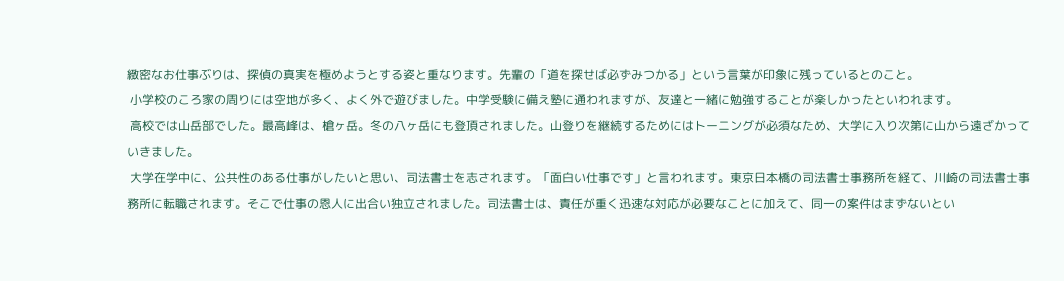緻密なお仕事ぶりは、探偵の真実を極めようとする姿と重なります。先輩の「道を探せば必ずみつかる」という言葉が印象に残っているとのこと。
 小学校のころ家の周りには空地が多く、よく外で遊びました。中学受験に備え塾に通われますが、友達と一緒に勉強することが楽しかったといわれます。
 高校では山岳部でした。最高峰は、槍ヶ岳。冬の八ヶ岳にも登頂されました。山登りを継続するためにはトーニングが必須なため、大学に入り次第に山から遠ざかっていきました。
 大学在学中に、公共性のある仕事がしたいと思い、司法書士を志されます。「面白い仕事です」と言われます。東京日本橋の司法書士事務所を経て、川崎の司法書士事務所に転職されます。そこで仕事の恩人に出合い独立されました。司法書士は、責任が重く迅速な対応が必要なことに加えて、同一の案件はまずないとい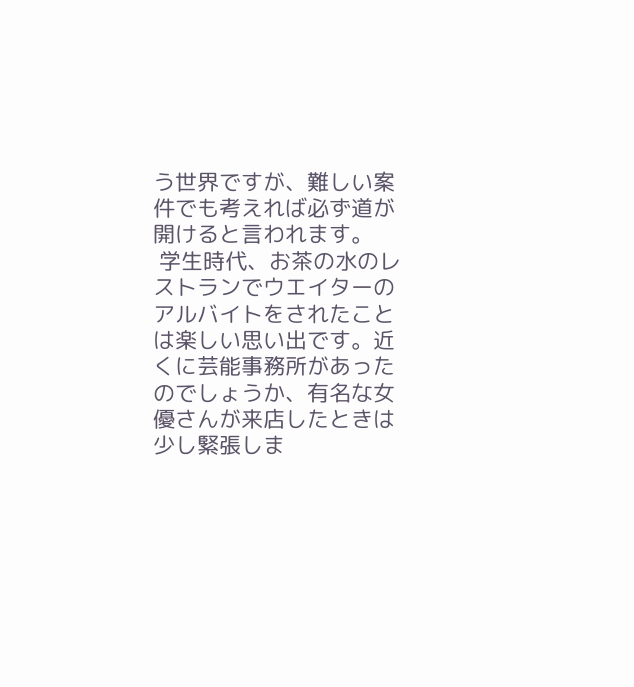う世界ですが、難しい案件でも考えれば必ず道が開けると言われます。
 学生時代、お茶の水のレストランでウエイターのアルバイトをされたことは楽しい思い出です。近くに芸能事務所があったのでしょうか、有名な女優さんが来店したときは少し緊張しま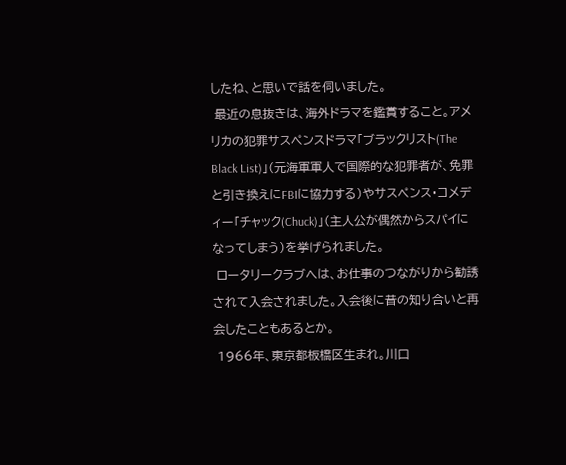したね、と思いで話を伺いました。
 最近の息抜きは、海外ドラマを鑑賞すること。アメリカの犯罪サスペンスドラマ「ブラックリスト(The Black List)」(元海軍軍人で国際的な犯罪者が、免罪と引き換えにFBIに協力する)やサスペンス・コメディー「チャック(Chuck)」(主人公が偶然からスパイになってしまう)を挙げられました。
 ロータリークラブへは、お仕事のつながりから勧誘されて入会されました。入会後に昔の知り合いと再会したこともあるとか。
 1966年、東京都板橋区生まれ。川口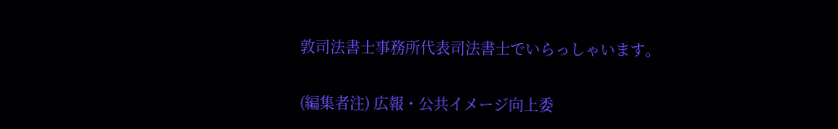敦司法書士事務所代表司法書士でいらっしゃいます。

(編集者注) 広報・公共イメージ向上委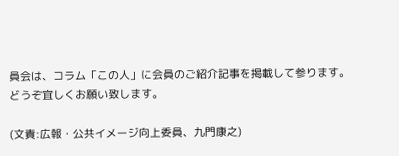員会は、コラム「この人」に会員のご紹介記事を掲載して参ります。どうぞ宜しくお願い致します。

(文責:広報・公共イメージ向上委員、九門康之)